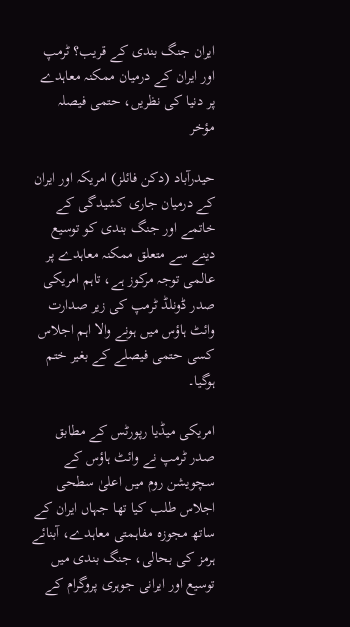ایران جنگ بندی کے قریب؟ ٹرمپ اور ایران کے درمیان ممکنہ معاہدے پر دنیا کی نظریں، حتمی فیصلہ مؤخر

حیدرآباد (دکن فائلز) امریکہ اور ایران کے درمیان جاری کشیدگی کے خاتمے اور جنگ بندی کو توسیع دینے سے متعلق ممکنہ معاہدے پر عالمی توجہ مرکوز ہے، تاہم امریکی صدر ڈونلڈ ٹرمپ کی زیر صدارت وائٹ ہاؤس میں ہونے والا اہم اجلاس کسی حتمی فیصلے کے بغیر ختم ہوگیا۔

امریکی میڈیا رپورٹس کے مطابق صدر ٹرمپ نے وائٹ ہاؤس کے سچویشن روم میں اعلیٰ سطحی اجلاس طلب کیا تھا جہاں ایران کے ساتھ مجوزہ مفاہمتی معاہدے، آبنائے ہرمز کی بحالی، جنگ بندی میں توسیع اور ایرانی جوہری پروگرام کے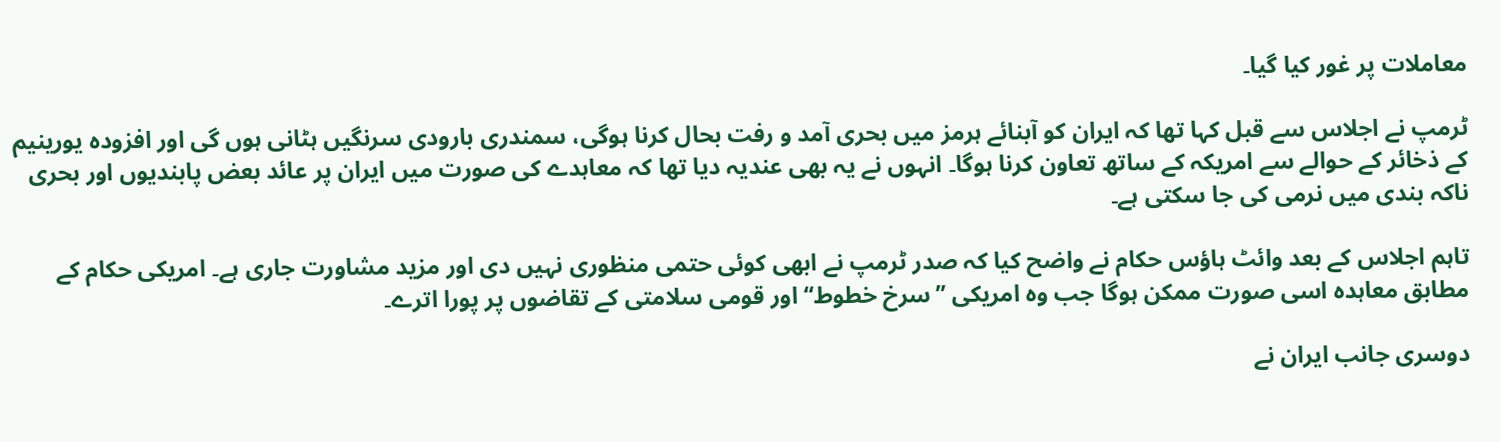معاملات پر غور کیا گیا۔

ٹرمپ نے اجلاس سے قبل کہا تھا کہ ایران کو آبنائے ہرمز میں بحری آمد و رفت بحال کرنا ہوگی، سمندری بارودی سرنگیں ہٹانی ہوں گی اور افزودہ یورینیم کے ذخائر کے حوالے سے امریکہ کے ساتھ تعاون کرنا ہوگا۔ انہوں نے یہ بھی عندیہ دیا تھا کہ معاہدے کی صورت میں ایران پر عائد بعض پابندیوں اور بحری ناکہ بندی میں نرمی کی جا سکتی ہے۔

تاہم اجلاس کے بعد وائٹ ہاؤس حکام نے واضح کیا کہ صدر ٹرمپ نے ابھی کوئی حتمی منظوری نہیں دی اور مزید مشاورت جاری ہے۔ امریکی حکام کے مطابق معاہدہ اسی صورت ممکن ہوگا جب وہ امریکی ’’سرخ خطوط‘‘ اور قومی سلامتی کے تقاضوں پر پورا اترے۔

دوسری جانب ایران نے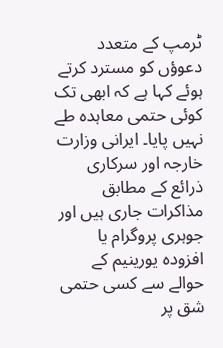ٹرمپ کے متعدد دعوؤں کو مسترد کرتے ہوئے کہا ہے کہ ابھی تک کوئی حتمی معاہدہ طے نہیں پایا۔ ایرانی وزارت خارجہ اور سرکاری ذرائع کے مطابق مذاکرات جاری ہیں اور جوہری پروگرام یا افزودہ یورینیم کے حوالے سے کسی حتمی شق پر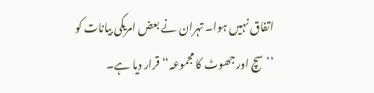اتفاق نہیں ہوا۔ تہران نے بعض امریکی بیانات کو ’’سچ اور جھوٹ کا مجموعہ‘‘ قرار دیا ہے۔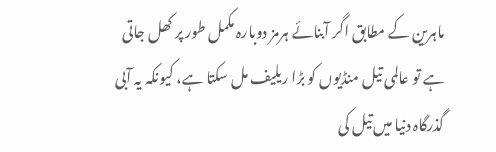ماہرین کے مطابق اگر آبنائے ہرمز دوبارہ مکمل طور پر کھل جاتی ہے تو عالمی تیل منڈیوں کو بڑا ریلیف مل سکتا ہے، کیونکہ یہ آبی گذرگاہ دنیا میں تیل کی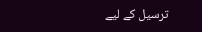ترسیل کے لیے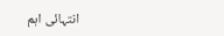انتہائی اہم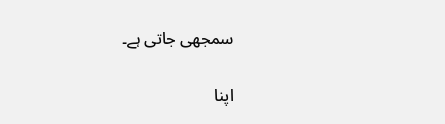سمجھی جاتی ہے۔

اپنا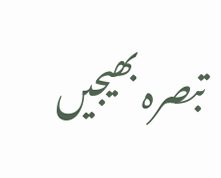تبصرہ بھیجیں